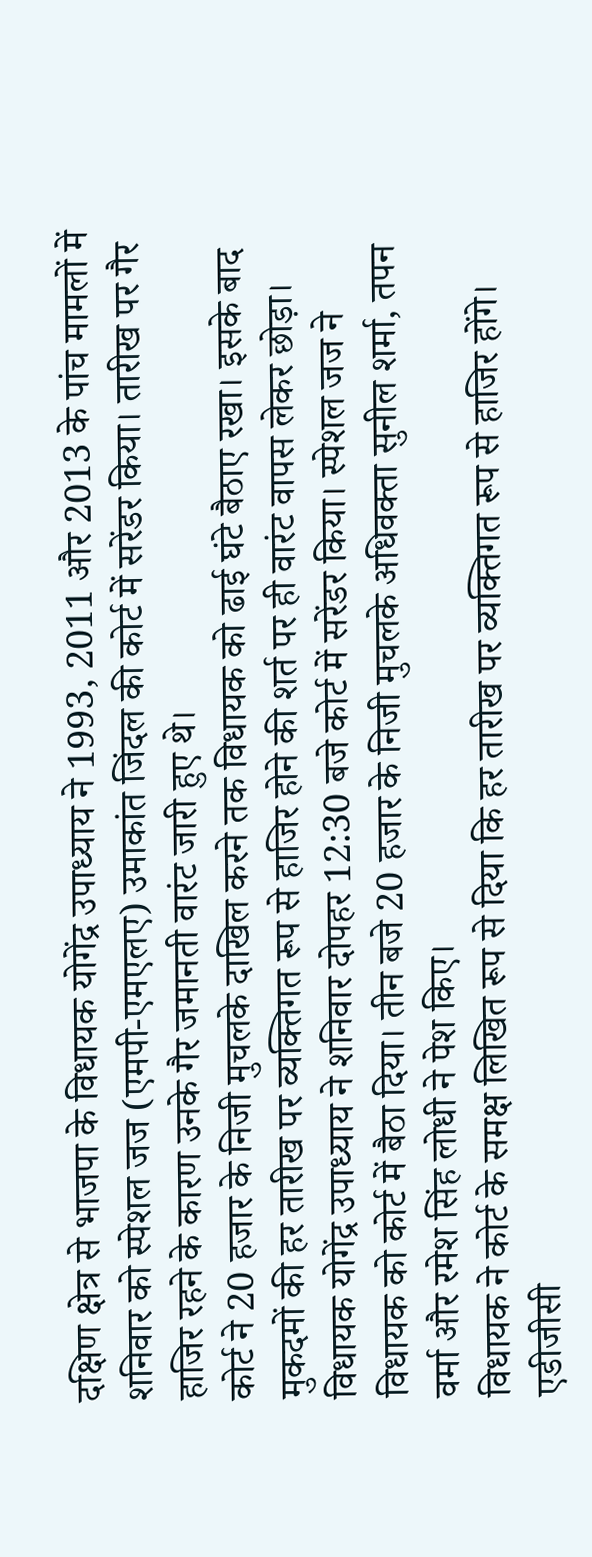दक्षिण क्षेत्र से भाजपा के विधायक योगेंद्र उपाध्याय ने 1993, 2011 और 2013 के पांच मामलों में शनिवार को स्पेशल जज (एमपी-एमएलए) उमाकांत जिंदल की कोर्ट में सरेंडर किया। तारीख पर गैर हाजिर रहने के कारण उनके गैर जमानती वारंट जारी हुए थे।
कोर्ट ने 20 हजार के निजी मुचलके दाखिल करने तक विधायक को ढाई घंटे बैठाए रखा। इसके बाद मुकदमों की हर तारीख पर व्यक्तिगत रूप से हाजिर होने की शर्त पर ही वारंट वापस लेकर छोड़ा।
विधायक योगेंद्र उपाध्याय ने शनिवार दोपहर 12:30 बजे कोर्ट में सरेंडर किया। स्पेशल जज ने विधायक को कोर्ट में बैठा दिया। तीन बजे 20 हजार के निजी मुचलके अधिवक्ता सुनील शर्मा, तपन वर्मा और रमेश सिंह लोधी ने पेश किए।
विधायक ने कोर्ट के समक्ष लिखित रूप से दिया कि हर तारीख पर व्यक्तिगत रूप से हाजिर होंगे। एडीजीसी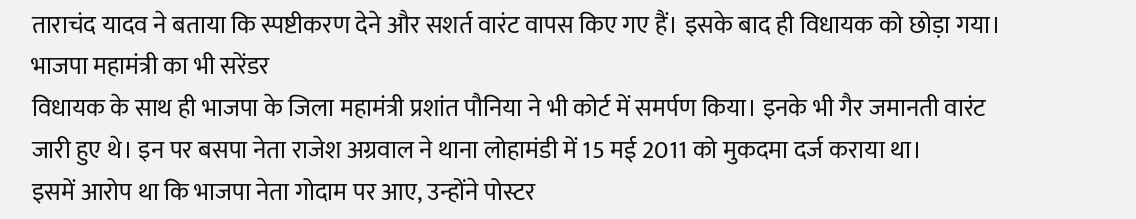ताराचंद यादव ने बताया कि स्पष्टीकरण देने और सशर्त वारंट वापस किए गए हैं। इसके बाद ही विधायक को छोड़ा गया।
भाजपा महामंत्री का भी सरेंडर
विधायक के साथ ही भाजपा के जिला महामंत्री प्रशांत पौनिया ने भी कोर्ट में समर्पण किया। इनके भी गैर जमानती वारंट जारी हुए थे। इन पर बसपा नेता राजेश अग्रवाल ने थाना लोहामंडी में 15 मई 2011 को मुकदमा दर्ज कराया था।
इसमें आरोप था कि भाजपा नेता गोदाम पर आए, उन्होंने पोस्टर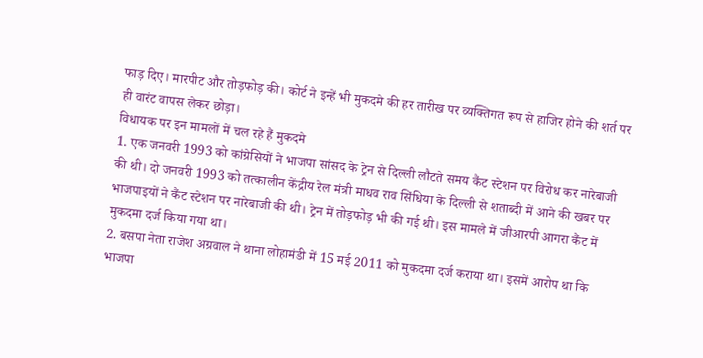फाड़ दिए। मारपीट और तोड़फोड़ की। कोर्ट ने इन्हें भी मुकदमे की हर तारीख पर व्यक्तिगत रूप से हाजिर होने की शर्त पर ही वारंट वापस लेकर छोड़ा।
विधायक पर इन मामलों में चल रहे हैं मुकदमे
1. एक जनवरी 1993 को कांग्रेसियों ने भाजपा सांसद के ट्रेन से दिल्ली लौटते समय कैंट स्टेशन पर विरोध कर नारेबाजी की थी। दो जनवरी 1993 को तत्कालीन केंद्रीय रेल मंत्री माधव राव सिंधिया के दिल्ली से शताब्दी में आने की खबर पर भाजपाइयों ने कैंट स्टेशन पर नारेबाजी की थी। ट्रेन में तोड़फोड़ भी की गई थी। इस मामले में जीआरपी आगरा कैंट में मुकदमा दर्ज किया गया था।
2. बसपा नेता राजेश अग्रवाल ने थाना लोहामंडी में 15 मई 2011 को मुकदमा दर्ज कराया था। इसमें आरोप था कि भाजपा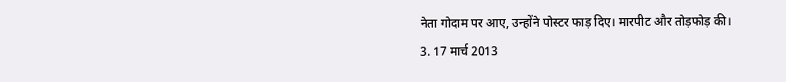नेता गोदाम पर आए, उन्होंने पोस्टर फाड़ दिए। मारपीट और तोड़फोड़ की।
3. 17 मार्च 2013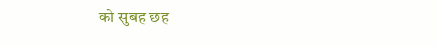को सुबह छह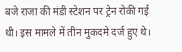बजे राजा की मंडी स्टेशन पर ट्रेन रोकी गई थी। इस मामले में तीन मुकदमे दर्ज हुए थे।